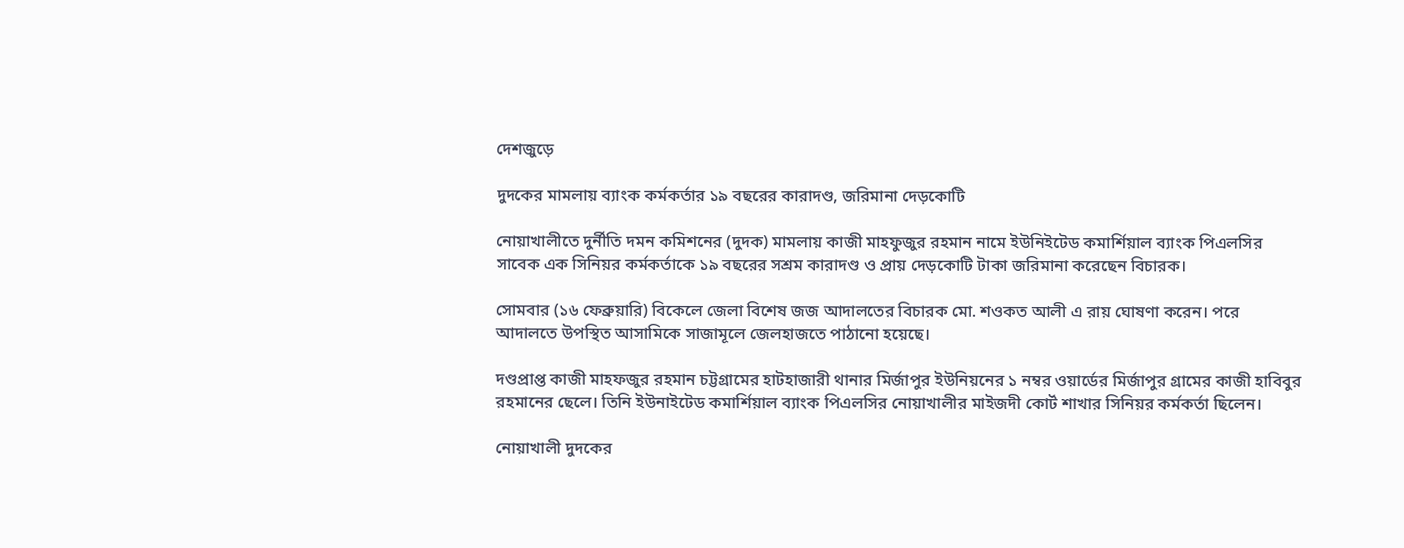দেশজুড়ে

দুদকের মামলায় ব্যাংক কর্মকর্তার ১৯ বছরের কারাদণ্ড, জরিমানা দেড়কোটি

নোয়াখালীতে দুর্নীতি দমন কমিশনের (দুদক) মামলায় কাজী মাহফুজুর রহমান নামে ইউনিইটেড কমার্শিয়াল ব্যাংক পিএলসির সাবেক এক সিনিয়র কর্মকর্তাকে ১৯ বছরের সশ্রম কারাদণ্ড ও প্রায় দেড়কোটি টাকা জরিমানা করেছেন বিচারক।

সোমবার (১৬ ফেব্রুয়ারি) বিকেলে জেলা বিশেষ জজ আদালতের বিচারক মো. শওকত আলী এ রায় ঘোষণা করেন। পরে আদালতে উপস্থিত আসামিকে সাজামূলে জেলহাজতে পাঠানো হয়েছে।

দণ্ডপ্রাপ্ত কাজী মাহফজুর রহমান চট্টগ্রামের হাটহাজারী থানার মির্জাপুর ইউনিয়নের ১ নম্বর ওয়ার্ডের মির্জাপুর গ্রামের কাজী হাবিবুর রহমানের ছেলে। তিনি ইউনাইটেড কমার্শিয়াল ব্যাংক পিএলসির নোয়াখালীর মাইজদী কোর্ট শাখার সিনিয়র কর্মকর্তা ছিলেন।

নোয়াখালী দুদকের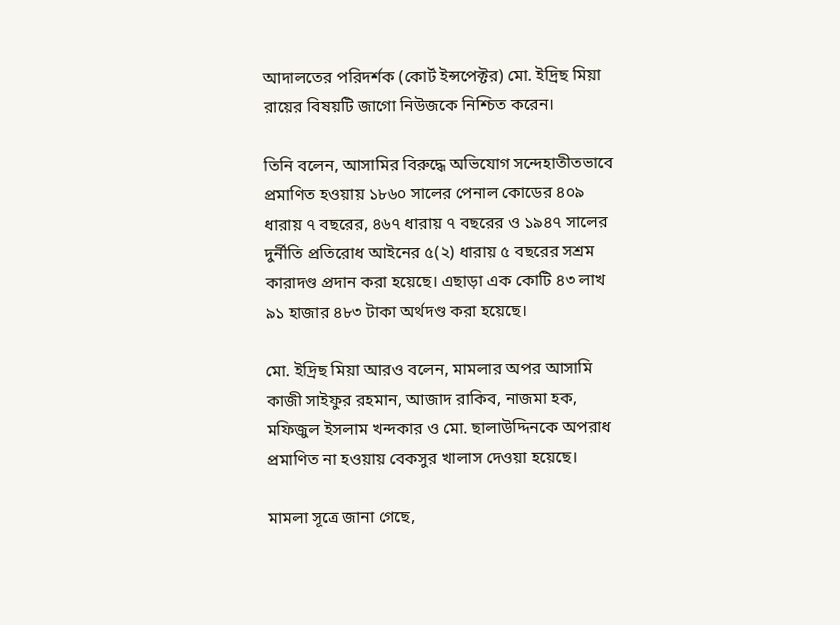আদালতের পরিদর্শক (কোর্ট ইন্সপেক্টর) মো. ইদ্রিছ মিয়া রায়ের বিষয়টি জাগো নিউজকে নিশ্চিত করেন।

তিনি বলেন, আসামির বিরুদ্ধে অভিযোগ সন্দেহাতীতভাবে প্রমাণিত হওয়ায় ১৮৬০ সালের পেনাল কোডের ৪০৯ ধারায় ৭ বছরের, ৪৬৭ ধারায় ৭ বছরের ও ১৯৪৭ সালের দুর্নীতি প্রতিরোধ আইনের ৫(২) ধারায় ৫ বছরের সশ্রম কারাদণ্ড প্রদান করা হয়েছে। এছাড়া এক কোটি ৪৩ লাখ ৯১ হাজার ৪৮৩ টাকা অর্থদণ্ড করা হয়েছে।

মো. ইদ্রিছ মিয়া আরও বলেন, মামলার অপর আসামি কাজী সাইফুর রহমান, আজাদ রাকিব, নাজমা হক, মফিজুল ইসলাম খন্দকার ও মো. ছালাউদ্দিনকে অপরাধ প্রমাণিত না হওয়ায় বেকসুর খালাস দেওয়া হয়েছে।

মামলা সূত্রে জানা গেছে,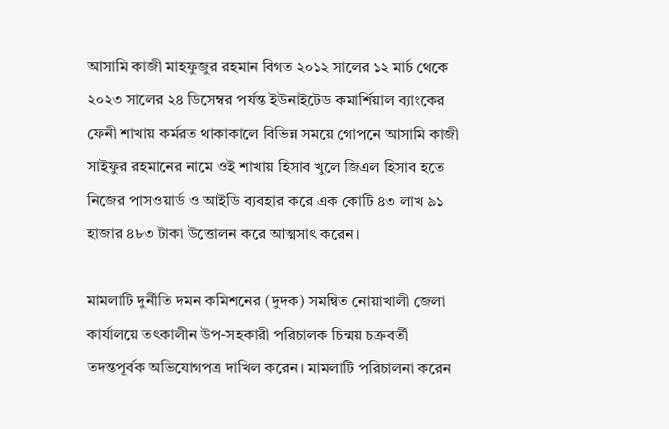আসামি কাজী মাহফুজুর রহমান বিগত ২০১২ সালের ১২ মার্চ থেকে ২০২৩ সালের ২৪ ডিসেম্বর পর্যন্ত ইউনাইটেড কমার্শিয়াল ব্যাংকের ফেনী শাখায় কর্মরত থাকাকালে বিভিন্ন সময়ে গোপনে আসামি কাজী সাইফুর রহমানের নামে ওই শাখায় হিসাব খুলে জিএল হিসাব হতে নিজের পাসওয়ার্ড ও আইডি ব্যবহার করে এক কোটি ৪৩ লাখ ৯১ হাজার ৪৮৩ টাকা উত্তোলন করে আত্মসাৎ করেন।

মামলাটি দুর্নীতি দমন কমিশনের (দুদক) সমন্বিত নোয়াখালী জেলা কার্যালয়ে তৎকালীন উপ-সহকারী পরিচালক চিন্ময় চক্রবর্তী তদন্তপূর্বক অভিযোগপত্র দাখিল করেন। মামলাটি পরিচালনা করেন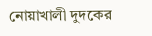নোয়াখালী দুদকের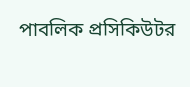পাবলিক প্রসিকিউটর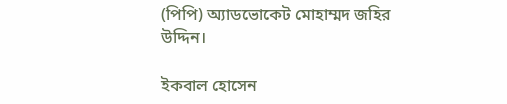(পিপি) অ্যাডভোকেট মোহাম্মদ জহির উদ্দিন।

ইকবাল হোসেন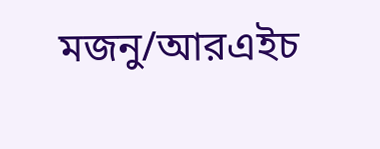মজনু/আরএইচ